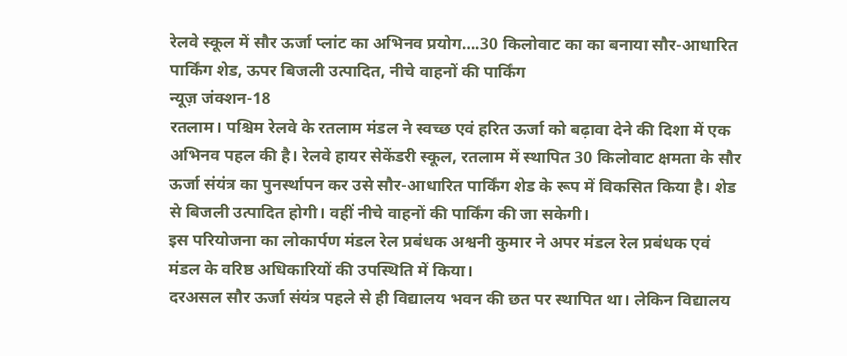रेलवे स्कूल में सौर ऊर्जा प्लांट का अभिनव प्रयोग….30 किलोवाट का का बनाया सौर-आधारित पार्किंग शेड, ऊपर बिजली उत्पादित, नीचे वाहनों की पार्किंग
न्यूज़ जंक्शन-18
रतलाम। पश्चिम रेलवे के रतलाम मंडल ने स्वच्छ एवं हरित ऊर्जा को बढ़ावा देने की दिशा में एक अभिनव पहल की है। रेलवे हायर सेकेंडरी स्कूल, रतलाम में स्थापित 30 किलोवाट क्षमता के सौर ऊर्जा संयंत्र का पुनर्स्थापन कर उसे सौर-आधारित पार्किंग शेड के रूप में विकसित किया है। शेड से बिजली उत्पादित होगी। वहीं नीचे वाहनों की पार्किंग की जा सकेगी।
इस परियोजना का लोकार्पण मंडल रेल प्रबंधक अश्वनी कुमार ने अपर मंडल रेल प्रबंधक एवं मंडल के वरिष्ठ अधिकारियों की उपस्थिति में किया।
दरअसल सौर ऊर्जा संयंत्र पहले से ही विद्यालय भवन की छत पर स्थापित था। लेकिन विद्यालय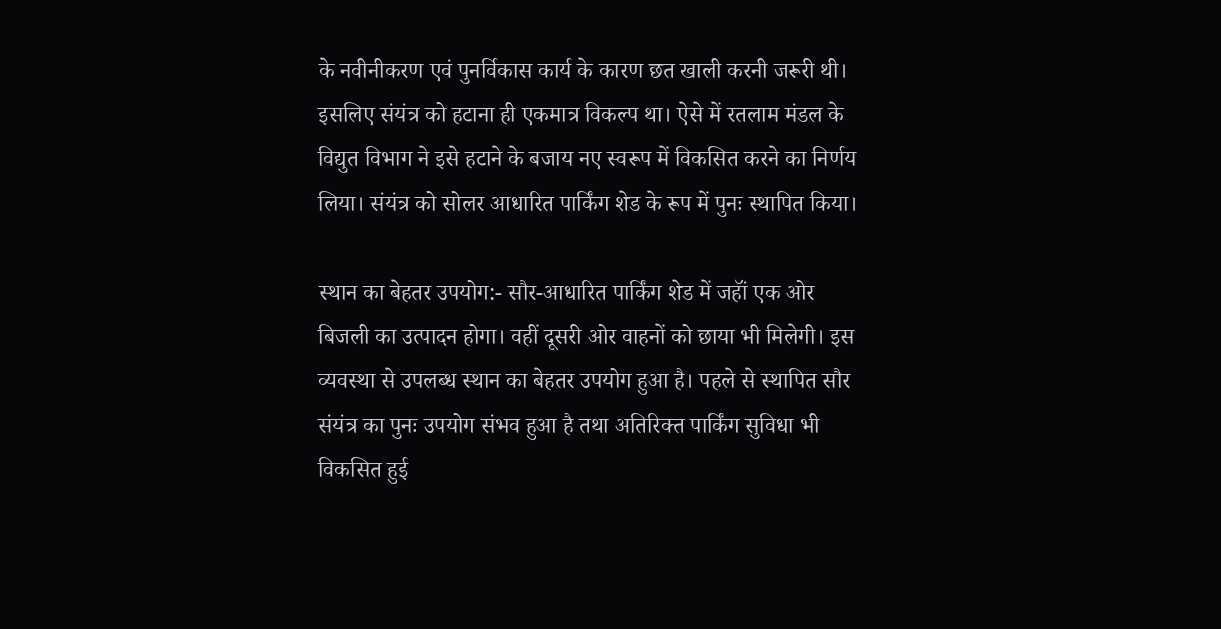के नवीनीकरण एवं पुनर्विकास कार्य के कारण छत खाली करनी जरूरी थी। इसलिए संयंत्र को हटाना ही एकमात्र विकल्प था। ऐसे में रतलाम मंडल के विद्युत विभाग ने इसे हटाने के बजाय नए स्वरूप में विकसित करने का निर्णय लिया। संयंत्र को सोलर आधारित पार्किंग शेड के रूप में पुनः स्थापित किया।

स्थान का बेहतर उपयोग:- सौर-आधारित पार्किंग शेड में जहॉं एक ओर बिजली का उत्पादन होगा। वहीं दूसरी ओर वाहनों को छाया भी मिलेगी। इस व्यवस्था से उपलब्ध स्थान का बेहतर उपयोग हुआ है। पहले से स्थापित सौर संयंत्र का पुनः उपयोग संभव हुआ है तथा अतिरिक्त पार्किंग सुविधा भी विकसित हुई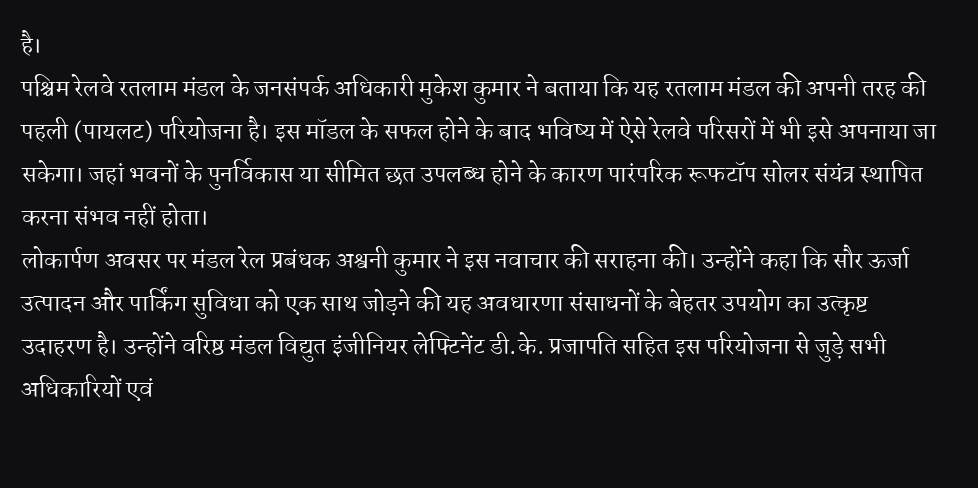है।
पश्चिम रेलवे रतलाम मंडल के जनसंपर्क अधिकारी मुकेश कुमार ने बताया कि यह रतलाम मंडल की अपनी तरह की पहली (पायलट) परियोजना है। इस मॉडल के सफल होने के बाद भविष्य में ऐसे रेलवे परिसरों में भी इसे अपनाया जा सकेगा। जहां भवनों के पुनर्विकास या सीमित छत उपलब्ध होने के कारण पारंपरिक रूफटॉप सोलर संयंत्र स्थापित करना संभव नहीं होता।
लोकार्पण अवसर पर मंडल रेल प्रबंधक अश्वनी कुमार ने इस नवाचार की सराहना की। उन्होंने कहा कि सौर ऊर्जा उत्पादन और पार्किंग सुविधा को एक साथ जोड़ने की यह अवधारणा संसाधनों के बेहतर उपयोग का उत्कृष्ट उदाहरण है। उन्होंने वरिष्ठ मंडल विद्युत इंजीनियर लेफ्टिनेंट डी.के. प्रजापति सहित इस परियोजना से जुड़े सभी अधिकारियों एवं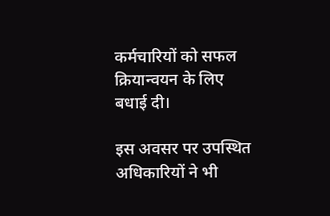कर्मचारियों को सफल क्रियान्वयन के लिए बधाई दी।

इस अवसर पर उपस्थित अधिकारियों ने भी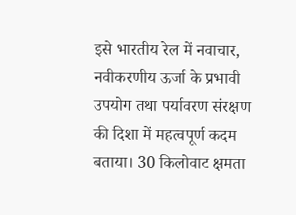इसे भारतीय रेल में नवाचार, नवीकरणीय ऊर्जा के प्रभावी उपयोग तथा पर्यावरण संरक्षण की दिशा में महत्वपूर्ण कदम बताया। 30 किलोवाट क्षमता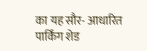का यह सौर- आधारित पार्किंग शेड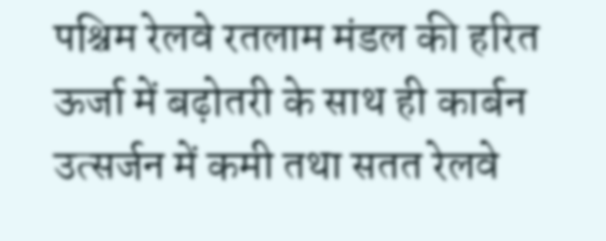पश्चिम रेलवे रतलाम मंडल की हरित ऊर्जा में बढ़ोतरी के साथ ही कार्बन उत्सर्जन में कमी तथा सतत रेलवे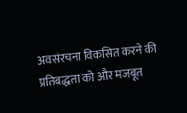अवसंरचना विकसित करने की प्रतिबद्धता को और मजबूत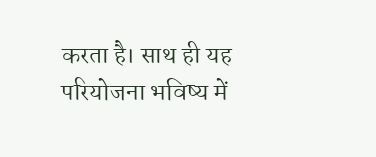करता है। साथ ही यह परियोजना भविष्य में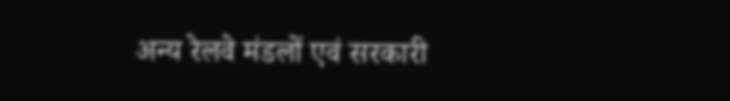अन्य रेलवे मंडलों एवं सरकारी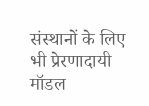संस्थानों के लिए भी प्रेरणादायी मॉडल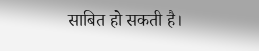साबित हो सकती है।